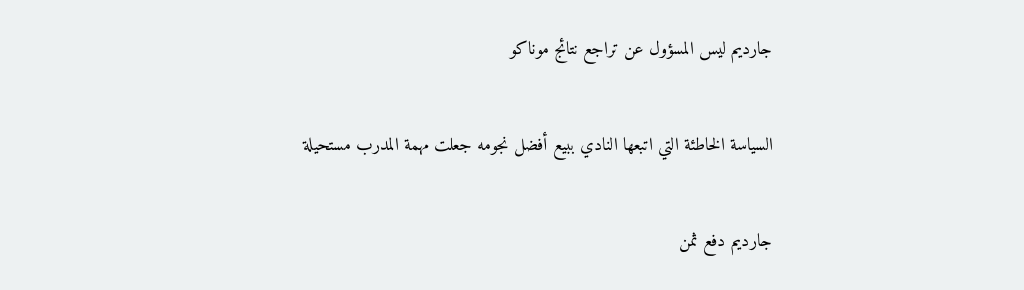جارديم ليس المسؤول عن تراجع نتائج موناكو

السياسة الخاطئة التي اتبعها النادي ببيع أفضل نجومه جعلت مهمة المدرب مستحيلة

جارديم دفع ثمن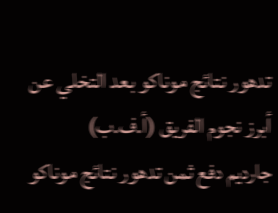تدهور نتائج موناكو بعد التخلي عن أبرز نجوم الفريق (أ.ف.ب)
جارديم دفع ثمن تدهور نتائج موناكو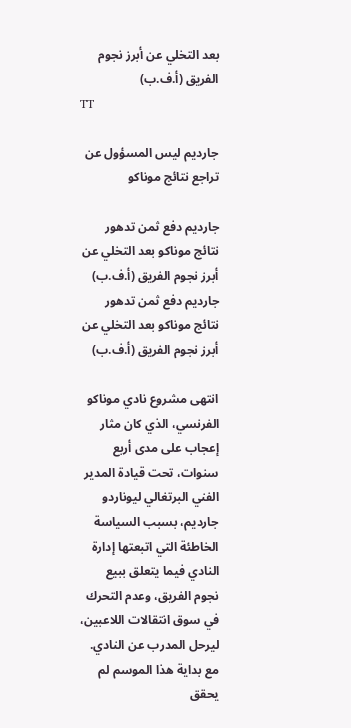بعد التخلي عن أبرز نجوم الفريق (أ.ف.ب)
TT

جارديم ليس المسؤول عن تراجع نتائج موناكو

جارديم دفع ثمن تدهور نتائج موناكو بعد التخلي عن أبرز نجوم الفريق (أ.ف.ب)
جارديم دفع ثمن تدهور نتائج موناكو بعد التخلي عن أبرز نجوم الفريق (أ.ف.ب)

انتهى مشروع نادي موناكو الفرنسي، الذي كان مثار إعجاب على مدى أربع سنوات، تحت قيادة المدير الفني البرتغالي ليوناردو جارديم، بسبب السياسة الخاطئة التي اتبعتها إدارة النادي فيما يتعلق ببيع نجوم الفريق، وعدم التحرك في سوق انتقالات اللاعبين، ليرحل المدرب عن النادي.
مع بداية هذا الموسم لم يحقق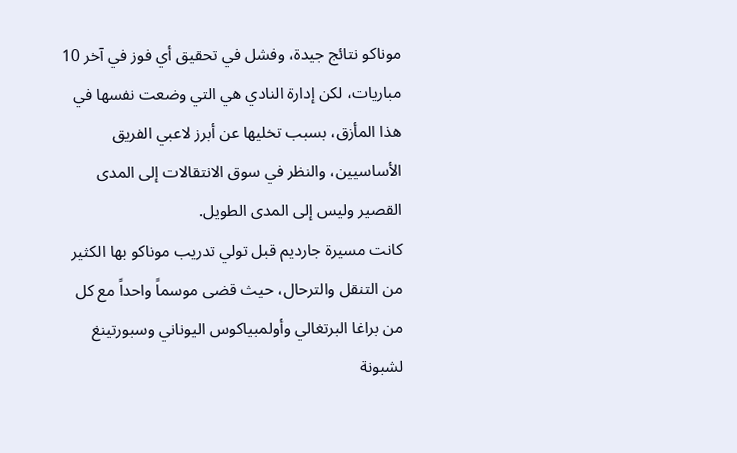موناكو نتائج جيدة، وفشل في تحقيق أي فوز في آخر 10 مباريات، لكن إدارة النادي هي التي وضعت نفسها في هذا المأزق، بسبب تخليها عن أبرز لاعبي الفريق الأساسيين، والنظر في سوق الانتقالات إلى المدى القصير وليس إلى المدى الطويل.
كانت مسيرة جارديم قبل تولي تدريب موناكو بها الكثير من التنقل والترحال، حيث قضى موسماً واحداً مع كل من براغا البرتغالي وأولمبياكوس اليوناني وسبورتينغ لشبونة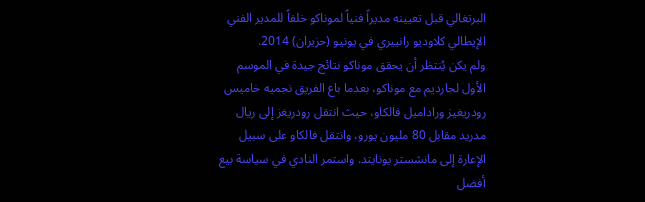البرتغالي قبل تعيينه مديراً فنياً لموناكو خلفاً للمدير الفني الإيطالي كلاوديو رانييري في يونيو (حزيران) 2014.
ولم يكن يُنتظر أن يحقق موناكو نتائج جيدة في الموسم الأول لجارديم مع موناكو، بعدما باع الفريق نجميه خاميس رودريغيز وراداميل فالكاو، حيث انتقل رودريغز إلى ريال مدريد مقابل 80 مليون يورو، وانتقل فالكاو على سبيل الإعارة إلى مانشستر يونايتد. واستمر النادي في سياسة بيع أفضل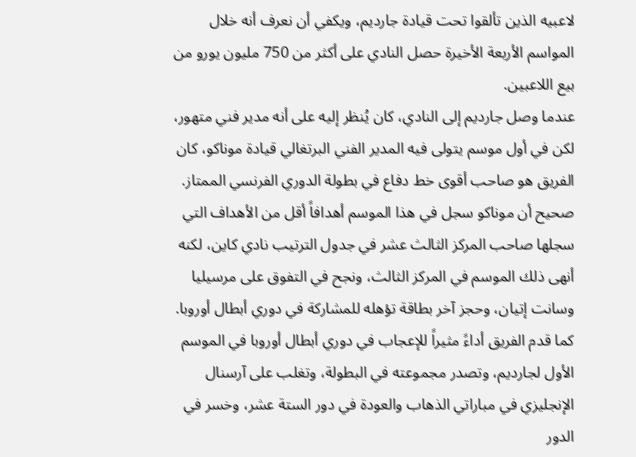لاعبيه الذين تألقوا تحت قيادة جارديم، ويكفي أن نعرف أنه خلال المواسم الأربعة الأخيرة حصل النادي على أكثر من 750 مليون يورو من بيع اللاعبين.
عندما وصل جارديم إلى النادي، كان يُنظر إليه على أنه مدير فني متهور، لكن في أول موسم يتولى فيه المدير الفني البرتغالي قيادة موناكو، كان الفريق هو صاحب أقوى خط دفاع في بطولة الدوري الفرنسي الممتاز.
صحيح أن موناكو سجل في هذا الموسم أهدافاً أقل من الأهداف التي سجلها صاحب المركز الثالث عشر في جدول الترتيب نادي كاين، لكنه أنهى ذلك الموسم في المركز الثالث، ونجح في التفوق على مرسيليا وسانت إتيان، وحجز آخر بطاقة تؤهله للمشاركة في دوري أبطال أوروبا.
كما قدم الفريق أداءً مثيراً للإعجاب في دوري أبطال أوروبا في الموسم الأول لجارديم، وتصدر مجموعته في البطولة، وتغلب على آرسنال الإنجليزي في مباراتي الذهاب والعودة في دور الستة عشر، وخسر في الدور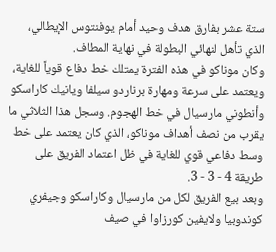ستة عشر بفارق هدف وحيد أمام يوفنتوس الإيطالي، الذي تأهل لنهائي البطولة في نهاية المطاف.
وكان موناكو في هذه الفترة يمتلك خط دفاع قوياً للغاية، ويعتمد على سرعة ومهارة برناردو سيلفا ويانيك كاراسكو وأنطوني مارسيال في خط الهجوم. وسجل هذا الثلاثي ما يقرب من نصف أهداف موناكو، الذي كان يعتمد على خط وسط دفاعي قوي للغاية في ظل اعتماد الفريق على طريقة 4 - 3 - 3.
وبعد بيع الفريق لكل من مارسيال وكاراسكو وجيفري كوندوبيا ولايفين كورزاوا في صيف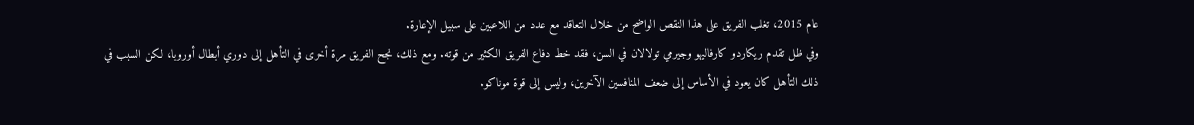عام 2015، تغلب الفريق على هذا النقص الواضح من خلال التعاقد مع عدد من اللاعبين على سبيل الإعارة.
وفي ظل تقدم ريكاردو كارفاليهو وجيرمي تولالان في السن، فقد خط دفاع الفريق الكثير من قوته. ومع ذلك، نجح الفريق مرة أخرى في التأهل إلى دوري أبطال أوروبا، لكن السبب في ذلك التأهل كان يعود في الأساس إلى ضعف المنافسين الآخرين، وليس إلى قوة موناكو.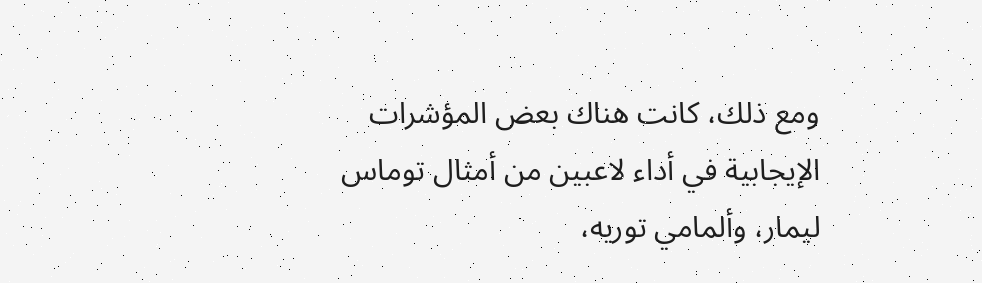ومع ذلك، كانت هناك بعض المؤشرات الإيجابية في أداء لاعبين من أمثال توماس ليمار، وألمامي توريه،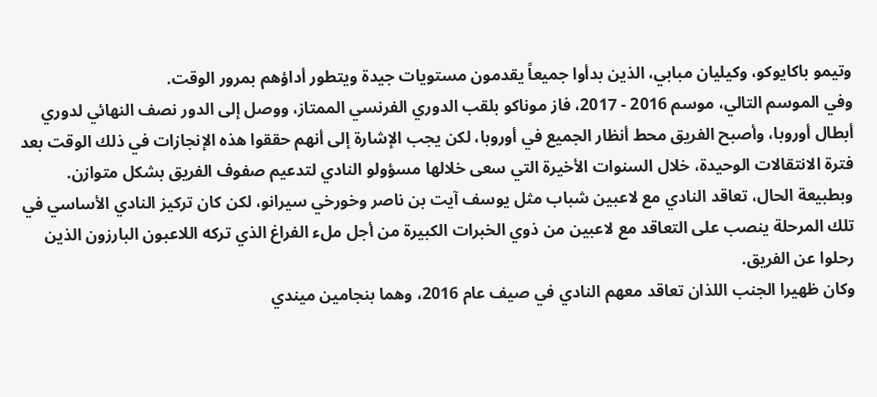وتيمو باكايوكو، وكيليان مبابي، الذين بدأوا جميعاً يقدمون مستويات جيدة ويتطور أداؤهم بمرور الوقت.
وفي الموسم التالي، موسم 2016 - 2017، فاز موناكو بلقب الدوري الفرنسي الممتاز، ووصل إلى الدور نصف النهائي لدوري أبطال أوروبا، وأصبح الفريق محط أنظار الجميع في أوروبا، لكن يجب الإشارة إلى أنهم حققوا هذه الإنجازات في ذلك الوقت بعد فترة الانتقالات الوحيدة، خلال السنوات الأخيرة التي سعى خلالها مسؤولو النادي لتدعيم صفوف الفريق بشكل متوازن.
وبطبيعة الحال، تعاقد النادي مع لاعبين شباب مثل يوسف آيت بن ناصر وخورخي سيرانو، لكن كان تركيز النادي الأساسي في تلك المرحلة ينصب على التعاقد مع لاعبين من ذوي الخبرات الكبيرة من أجل ملء الفراغ الذي تركه اللاعبون البارزون الذين رحلوا عن الفريق.
وكان ظهيرا الجنب اللذان تعاقد معهم النادي في صيف عام 2016، وهما بنجامين ميندي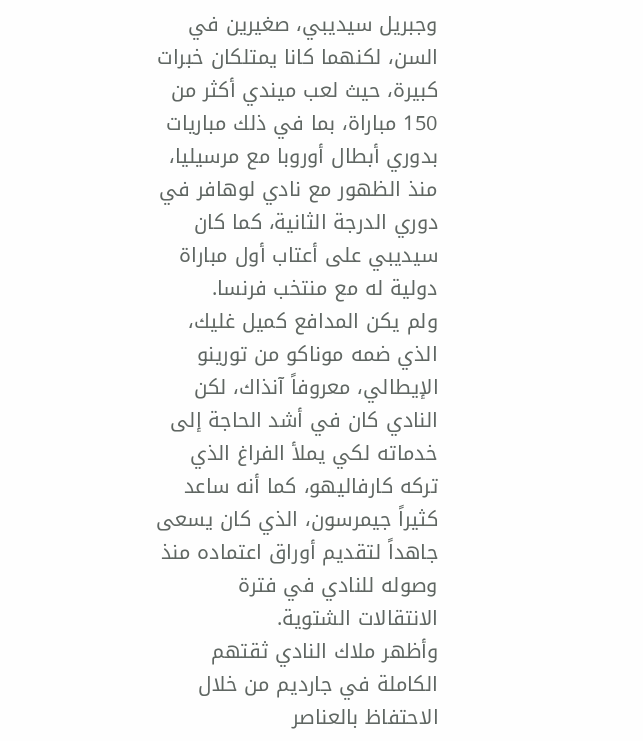وجبريل سيديبي، صغيرين في السن، لكنهما كانا يمتلكان خبرات كبيرة، حيث لعب ميندي أكثر من 150 مباراة، بما في ذلك مباريات بدوري أبطال أوروبا مع مرسيليا، منذ الظهور مع نادي لوهافر في دوري الدرجة الثانية، كما كان سيديبي على أعتاب أول مباراة دولية له مع منتخب فرنسا.
ولم يكن المدافع كميل غليك، الذي ضمه موناكو من تورينو الإيطالي، معروفاً آنذاك، لكن النادي كان في أشد الحاجة إلى خدماته لكي يملأ الفراغ الذي تركه كارفاليهو، كما أنه ساعد كثيراً جيمرسون، الذي كان يسعى جاهداً لتقديم أوراق اعتماده منذ وصوله للنادي في فترة الانتقالات الشتوية.
وأظهر ملاك النادي ثقتهم الكاملة في جارديم من خلال الاحتفاظ بالعناصر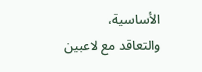الأساسية، والتعاقد مع لاعبين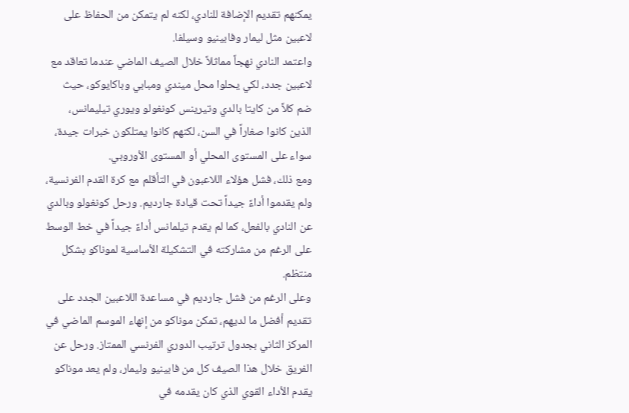يمكنهم تقديم الإضافة للنادي، لكنه لم يتمكن من الحفاظ على لاعبين مثل ليمار وفابينيو وسيلفا.
واعتمد النادي نهجاً مماثلاً خلال الصيف الماضي عندما تعاقد مع لاعبين جدد، لكي يحلوا محل ميندي ومبابي وباكايوكو، حيث ضم كلاً من كايتا بالدي وتيرينس كونغولو ويوري تيليمانس، الذين كانوا صغاراً في السن، لكنهم كانوا يمتلكون خبرات جيدة، سواء على المستوى المحلي أو المستوى الأوروبي.
ومع ذلك، فشل هؤلاء اللاعبون في التأقلم مع كرة القدم الفرنسية، ولم يقدموا أداءً جيداً تحت قيادة جارديم. ورحل كونغولو وبالدي عن النادي بالفعل، كما لم يقدم تيلمانس أداءً جيداً في خط الوسط على الرغم من مشاركته في التشكيلة الأساسية لموناكو بشكل منتظم.
وعلى الرغم من فشل جارديم في مساعدة اللاعبين الجدد على تقديم أفضل ما لديهم، تمكن موناكو من إنهاء الموسم الماضي في المركز الثاني بجدول ترتيب الدوري الفرنسي الممتاز. ورحل عن الفريق خلال هذا الصيف كل من فابينيو وليمار، ولم يعد موناكو يقدم الأداء القوي الذي كان يقدمه في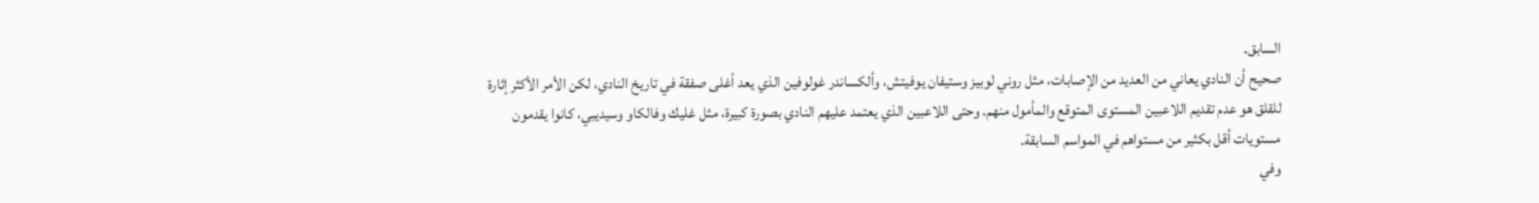السابق.
صحيح أن النادي يعاني من العديد من الإصابات، مثل روني لوبيز وستيفان يوفيتش، وألكساندر غولوفين الذي يعد أغلى صفقة في تاريخ النادي، لكن الأمر الأكثر إثارة للقلق هو عدم تقديم اللاعبين المستوى المتوقع والمأمول منهم. وحتى اللاعبين الذي يعتمد عليهم النادي بصورة كبيرة، مثل غليك وفالكاو وسيديبي، كانوا يقدمون مستويات أقل بكثير من مستواهم في المواسم السابقة.
وفي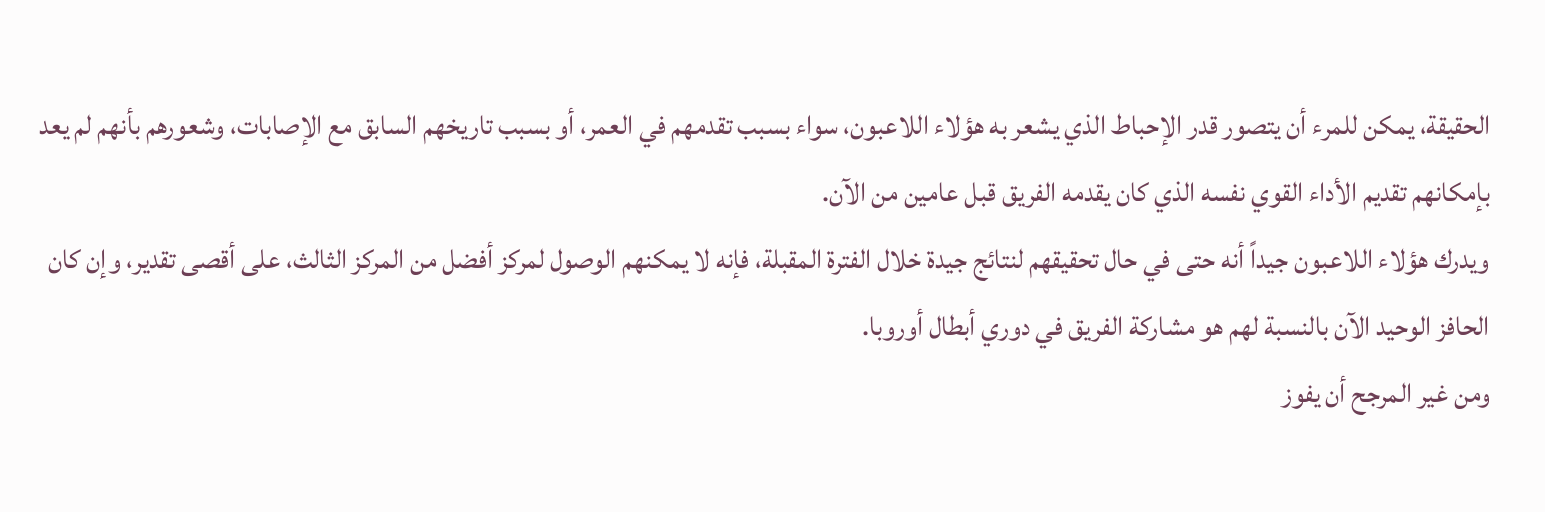الحقيقة، يمكن للمرء أن يتصور قدر الإحباط الذي يشعر به هؤلاء اللاعبون، سواء بسبب تقدمهم في العمر، أو بسبب تاريخهم السابق مع الإصابات، وشعورهم بأنهم لم يعد بإمكانهم تقديم الأداء القوي نفسه الذي كان يقدمه الفريق قبل عامين من الآن.
ويدرك هؤلاء اللاعبون جيداً أنه حتى في حال تحقيقهم لنتائج جيدة خلال الفترة المقبلة، فإنه لا يمكنهم الوصول لمركز أفضل من المركز الثالث، على أقصى تقدير، وإن كان الحافز الوحيد الآن بالنسبة لهم هو مشاركة الفريق في دوري أبطال أوروبا.
ومن غير المرجح أن يفوز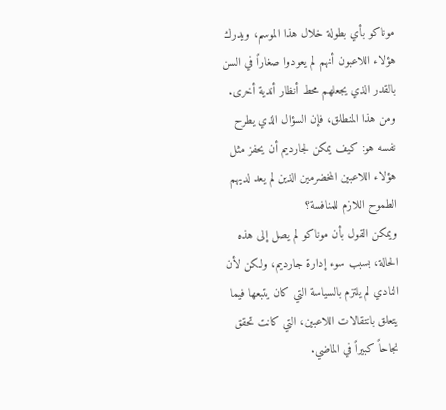موناكو بأي بطولة خلال هذا الموسم، ويدرك هؤلاء اللاعبون أنهم لم يعودوا صغاراً في السن بالقدر الذي يجعلهم محط أنظار أندية أخرى. ومن هذا المنطلق، فإن السؤال الذي يطرح نفسه هو: كيف يمكن لجارديم أن يحفز مثل هؤلاء اللاعبين المخضرمين الذين لم يعد لديهم الطموح اللازم للمنافسة؟
ويمكن القول بأن موناكو لم يصل إلى هذه الحالة، بسبب سوء إدارة جارديم، ولكن لأن النادي لم يلتزم بالسياسة التي كان يتبعها فيما يتعلق بانتقالات اللاعبين، التي كانت تحقق نجاحاً كبيراً في الماضي.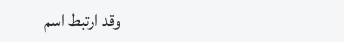وقد ارتبط اسم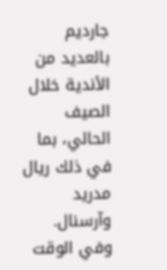جارديم بالعديد من الأندية خلال الصيف الحالي، بما في ذلك ريال مدريد وآرسنال. وفي الوقت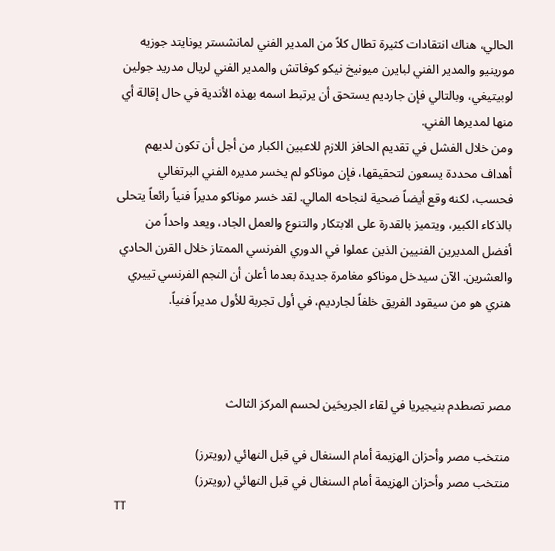الحالي، هناك انتقادات كثيرة تطال كلاً من المدير الفني لمانشستر يونايتد جوزيه مورينيو والمدير الفني لبايرن ميونيخ نيكو كوفاتش والمدير الفني لريال مدريد جولين لوبيتيغي، وبالتالي فإن جارديم يستحق أن يرتبط اسمه بهذه الأندية في حال إقالة أي منها لمديرها الفني.
ومن خلال الفشل في تقديم الحافز اللازم للاعبين الكبار من أجل أن تكون لديهم أهداف محددة يسعون لتحقيقها، فإن موناكو لم يخسر مديره الفني البرتغالي فحسب، لكنه وقع أيضاً ضحية لنجاحه المالي. لقد خسر موناكو مديراً فنياً رائعاً يتحلى بالذكاء الكبير، ويتميز بالقدرة على الابتكار والتنوع والعمل الجاد، ويعد واحداً من أفضل المديرين الفنيين الذين عملوا في الدوري الفرنسي الممتاز خلال القرن الحادي والعشرين. الآن سيدخل موناكو مغامرة جديدة بعدما أعلن أن النجم الفرنسي تييري هنري هو من سيقود الفريق خلفاً لجارديم، في أول تجربة للأول مديراً فنياً.



مصر تصطدم بنيجيريا في لقاء الجريحَين لحسم المركز الثالث

منتخب مصر وأحزان الهزيمة أمام السنغال في قبل النهائي (رويترز)
منتخب مصر وأحزان الهزيمة أمام السنغال في قبل النهائي (رويترز)
TT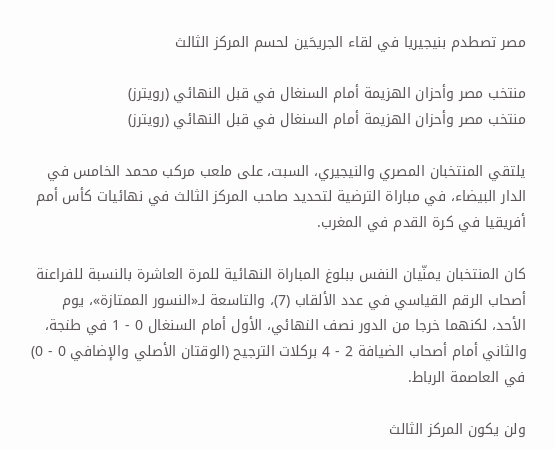مصر تصطدم بنيجيريا في لقاء الجريحَين لحسم المركز الثالث

منتخب مصر وأحزان الهزيمة أمام السنغال في قبل النهائي (رويترز)
منتخب مصر وأحزان الهزيمة أمام السنغال في قبل النهائي (رويترز)

يلتقي المنتخبان المصري والنيجيري، السبت، على ملعب مركب محمد الخامس في الدار البيضاء، في مباراة الترضية لتحديد صاحب المركز الثالث في نهائيات كأس أمم أفريقيا في كرة القدم في المغرب.

كان المنتخبان يمنّيان النفس ببلوغ المباراة النهائية للمرة العاشرة بالنسبة للفراعنة أصحاب الرقم القياسي في عدد الألقاب (7)، والتاسعة لـ«النسور الممتازة»، يوم الأحد، لكنهما خرجا من الدور نصف النهائي، الأول أمام السنغال 0 - 1 في طنجة، والثاني أمام أصحاب الضيافة 2 - 4 بركلات الترجيح (الوقتان الأصلي والإضافي 0 - 0) في العاصمة الرباط.

ولن يكون المركز الثالث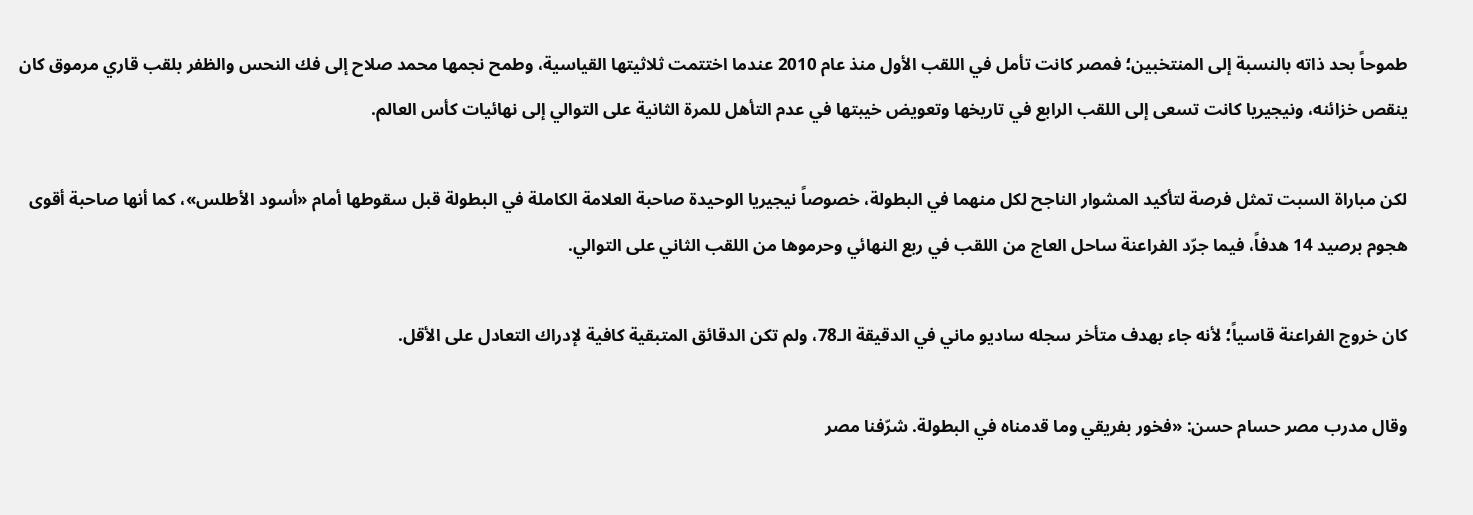طموحاً بحد ذاته بالنسبة إلى المنتخبين؛ فمصر كانت تأمل في اللقب الأول منذ عام 2010 عندما اختتمت ثلاثيتها القياسية، وطمح نجمها محمد صلاح إلى فك النحس والظفر بلقب قاري مرموق كان ينقص خزائنه، ونيجيريا كانت تسعى إلى اللقب الرابع في تاريخها وتعويض خيبتها في عدم التأهل للمرة الثانية على التوالي إلى نهائيات كأس العالم.

لكن مباراة السبت تمثل فرصة لتأكيد المشوار الناجح لكل منهما في البطولة، خصوصاً نيجيريا الوحيدة صاحبة العلامة الكاملة في البطولة قبل سقوطها أمام «أسود الأطلس»، كما أنها صاحبة أقوى هجوم برصيد 14 هدفاً، فيما جرّد الفراعنة ساحل العاج من اللقب في ربع النهائي وحرموها من اللقب الثاني على التوالي.

كان خروج الفراعنة قاسياً؛ لأنه جاء بهدف متأخر سجله ساديو ماني في الدقيقة الـ78، ولم تكن الدقائق المتبقية كافية لإدراك التعادل على الأقل.

وقال مدرب مصر حسام حسن: «فخور بفريقي وما قدمناه في البطولة. شرّفنا مصر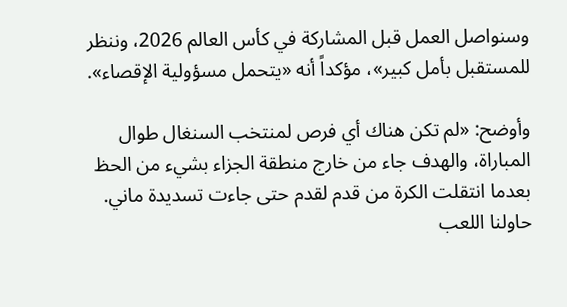وسنواصل العمل قبل المشاركة في كأس العالم 2026، وننظر للمستقبل بأمل كبير»، مؤكداً أنه «يتحمل مسؤولية الإقصاء».

وأوضح: «لم تكن هناك أي فرص لمنتخب السنغال طوال المباراة، والهدف جاء من خارج منطقة الجزاء بشيء من الحظ بعدما انتقلت الكرة من قدم لقدم حتى جاءت تسديدة ماني. حاولنا اللعب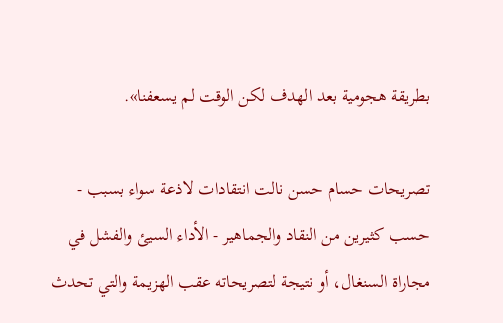بطريقة هجومية بعد الهدف لكن الوقت لم يسعفنا».

تصريحات حسام حسن نالت انتقادات لاذعة سواء بسبب - حسب كثيرين من النقاد والجماهير - الأداء السيئ والفشل في مجاراة السنغال، أو نتيجة لتصريحاته عقب الهزيمة والتي تحدث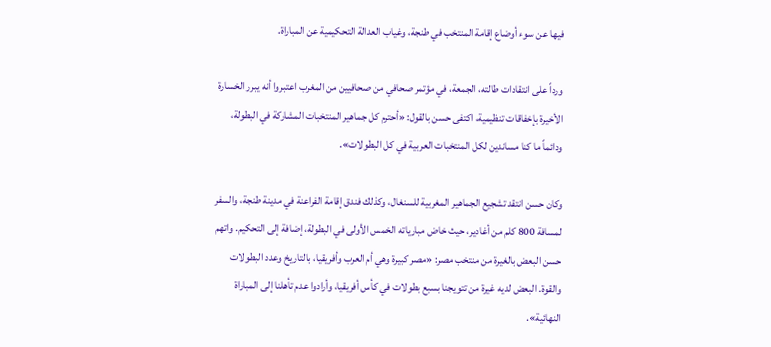فيها عن سوء أوضاع إقامة المنتخب في طنجة، وغياب العدالة التحكيمية عن المباراة.

ورداً على انتقادات طالته، الجمعة، في مؤتمر صحافي من صحافيين من المغرب اعتبروا أنه يبرر الخسارة الأخيرة بإخفاقات تنظيمية، اكتفى حسن بالقول: «أحترم كل جماهير المنتخبات المشاركة في البطولة، ودائماً ما كنا مساندين لكل المنتخبات العربية في كل البطولات».

وكان حسن انتقد تشجيع الجماهير المغربية للسنغال، وكذلك فندق إقامة الفراعنة في مدينة طنجة، والسفر لمسافة 800 كلم من أغادير، حيث خاض مبارياته الخمس الأولى في البطولة، إضافة إلى التحكيم. واتهم حسن البعض بالغيرة من منتخب مصر: «مصر كبيرة وهي أم العرب وأفريقيا، بالتاريخ وعدد البطولات والقوة. البعض لديه غيرة من تتويجنا بسبع بطولات في كأس أفريقيا، وأرادوا عدم تأهلنا إلى المباراة النهائية».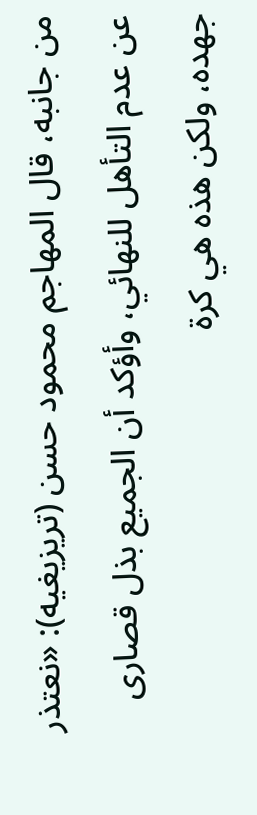من جانبه، قال المهاجم محمود حسن (تريزيغيه): «نعتذر عن عدم التأهل للنهائي، وأؤكد أن الجميع بذل قصارى جهده، ولكن هذه هي كرة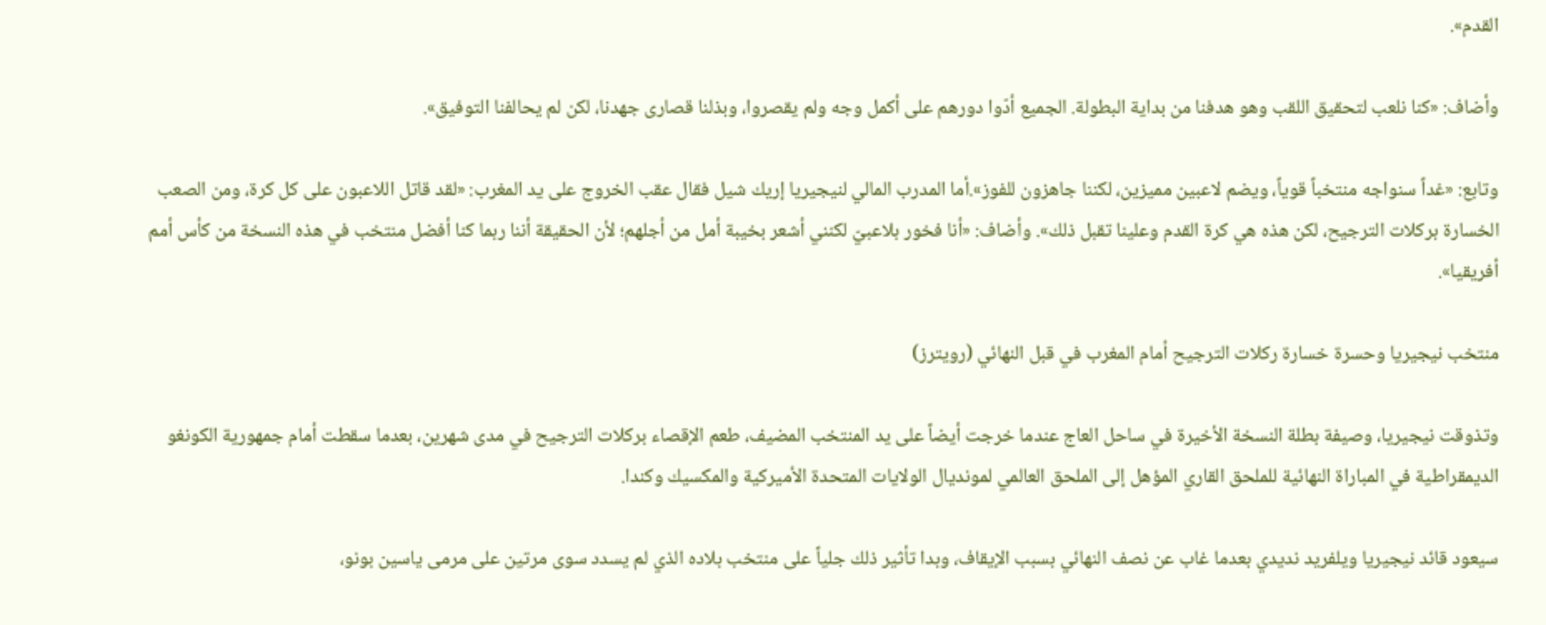القدم».

وأضاف: «كنا نلعب لتحقيق اللقب وهو هدفنا من بداية البطولة. الجميع أدّوا دورهم على أكمل وجه ولم يقصروا، وبذلنا قصارى جهدنا، لكن لم يحالفنا التوفيق».

وتابع: «غداً سنواجه منتخباً قوياً، ويضم لاعبين مميزين، لكننا جاهزون للفوز».أما المدرب المالي لنيجيريا إريك شيل فقال عقب الخروج على يد المغرب: «لقد قاتل اللاعبون على كل كرة، ومن الصعب الخسارة بركلات الترجيح، لكن هذه هي كرة القدم وعلينا تقبل ذلك». وأضاف: «أنا فخور بلاعبيّ لكنني أشعر بخيبة أمل من أجلهم؛ لأن الحقيقة أننا ربما كنا أفضل منتخب في هذه النسخة من كأس أمم أفريقيا».

منتخب نيجيريا وحسرة خسارة ركلات الترجيح أمام المغرب في قبل النهائي (رويترز)

وتذوقت نيجيريا، وصيفة بطلة النسخة الأخيرة في ساحل العاج عندما خرجت أيضاً على يد المنتخب المضيف، طعم الإقصاء بركلات الترجيح في مدى شهرين، بعدما سقطت أمام جمهورية الكونغو الديمقراطية في المباراة النهائية للملحق القاري المؤهل إلى الملحق العالمي لمونديال الولايات المتحدة الأميركية والمكسيك وكندا.

سيعود قائد نيجيريا ويلفريد نديدي بعدما غاب عن نصف النهائي بسبب الإيقاف، وبدا تأثير ذلك جلياً على منتخب بلاده الذي لم يسدد سوى مرتين على مرمى ياسين بونو،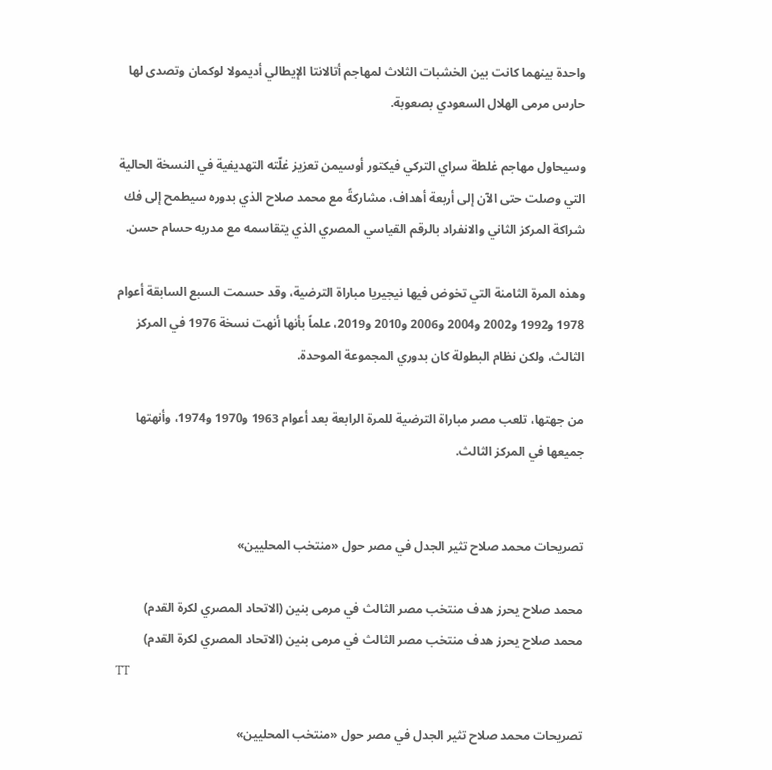واحدة بينهما كانت بين الخشبات الثلاث لمهاجم أتالانتا الإيطالي أديمولا لوكمان وتصدى لها حارس مرمى الهلال السعودي بصعوبة.

وسيحاول مهاجم غلطة سراي التركي فيكتور أوسيمن تعزيز غلّته التهديفية في النسخة الحالية التي وصلت حتى الآن إلى أربعة أهداف، مشاركةً مع محمد صلاح الذي بدوره سيطمح إلى فك شراكة المركز الثاني والانفراد بالرقم القياسي المصري الذي يتقاسمه مع مدربه حسام حسن.

وهذه المرة الثامنة التي تخوض فيها نيجيريا مباراة الترضية، وقد حسمت السبع السابقة أعوام 1978 و1992 و2002 و2004 و2006 و2010 و2019، علماً بأنها أنهت نسخة 1976 في المركز الثالث، ولكن نظام البطولة كان بدوري المجموعة الموحدة.

من جهتها، تلعب مصر مباراة الترضية للمرة الرابعة بعد أعوام 1963 و1970 و1974، وأنهتها جميعها في المركز الثالث.


تصريحات محمد صلاح تثير الجدل في مصر حول «منتخب المحليين»

محمد صلاح يحرز هدف منتخب مصر الثالث في مرمى بنين (الاتحاد المصري لكرة القدم)
محمد صلاح يحرز هدف منتخب مصر الثالث في مرمى بنين (الاتحاد المصري لكرة القدم)
TT

تصريحات محمد صلاح تثير الجدل في مصر حول «منتخب المحليين»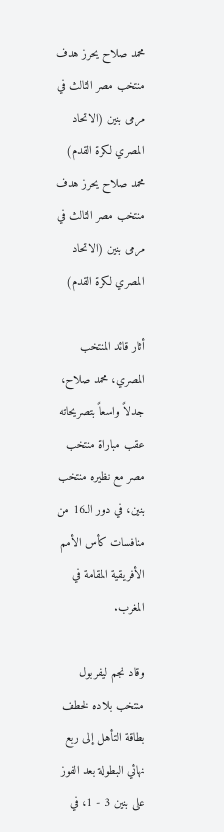محمد صلاح يحرز هدف منتخب مصر الثالث في مرمى بنين (الاتحاد المصري لكرة القدم)
محمد صلاح يحرز هدف منتخب مصر الثالث في مرمى بنين (الاتحاد المصري لكرة القدم)

أثار قائد المنتخب المصري، محمد صلاح، جدلاً واسعاً بتصريحاته عقب مباراة منتخب مصر مع نظيره منتخب بنين، في دور الـ16 من منافسات كأس الأمم الأفريقية المقامة في المغرب.

وقاد نجم ليفربول منتخب بلاده لخطف بطاقة التأهل إلى ربع نهائي البطولة بعد الفوز على بنين 3 - 1، في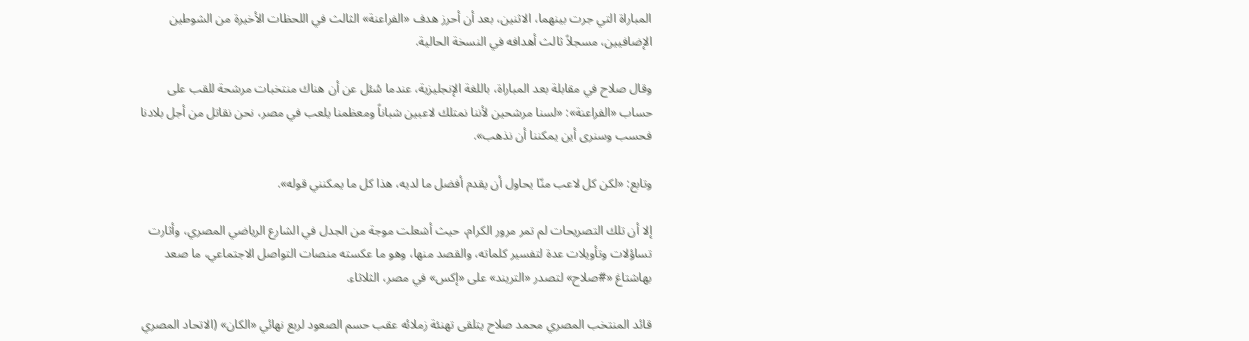المباراة التي جرت بينهما، الاثنين، بعد أن أحرز هدف «الفراعنة» الثالث في اللحظات الأخيرة من الشوطين الإضافيين، مسجلاً ثالث أهدافه في النسخة الحالية.

وقال صلاح في مقابلة بعد المباراة، باللغة الإنجليزية، عندما سُئل عن أن هناك منتخبات مرشحة للقب على حساب «الفراعنة»: «لسنا مرشحين لأننا نمتلك لاعبين شباناً ومعظمنا يلعب في مصر، نحن نقاتل من أجل بلادنا فحسب وسنرى أين يمكننا أن نذهب».

وتابع: «لكن كل لاعب منّا يحاول أن يقدم أفضل ما لديه، هذا كل ما يمكنني قوله».

إلا أن تلك التصريحات لم تمر مرور الكرام، حيث أشعلت موجة من الجدل في الشارع الرياضي المصري، وأثارت تساؤلات وتأويلات عدة لتفسير كلماته، والقصد منها، وهو ما عكسته منصات التواصل الاجتماعي، ما صعد بهاشتاغ «#صلاح» لتصدر «التريند» على «إكس» في مصر، الثلاثاء.

قائد المنتخب المصري محمد صلاح يتلقى تهنئة زملائه عقب حسم الصعود لربع نهائي «الكان» (الاتحاد المصري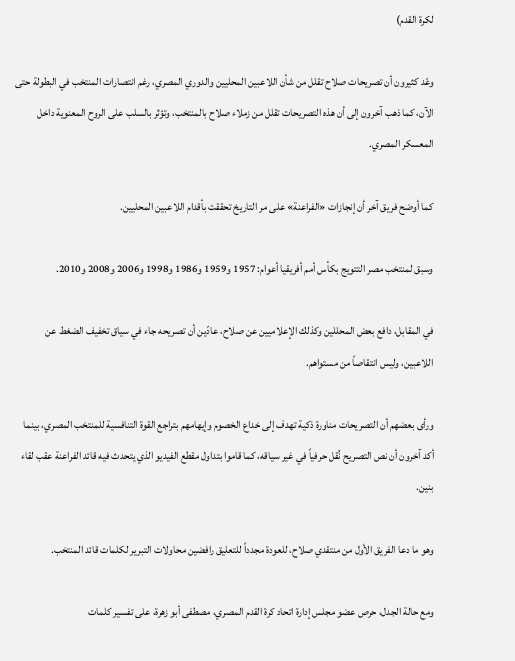لكرة القدم)

وعّد كثيرون أن تصريحات صلاح تقلل من شأن اللاعبين المحليين والدوري المصري، رغم انتصارات المنتخب في البطولة حتى الآن، كما ذهب آخرون إلى أن هذه التصريحات تقلل من زملاء صلاح بالمنتخب، وتؤثر بالسلب على الروح المعنوية داخل المعسكر المصري.

كما أوضح فريق آخر أن إنجازات «الفراعنة» على مر التاريخ تحققت بأقدام اللاعبين المحليين.

وسبق لمنتخب مصر التتويج بكأس أمم أفريقيا أعوام: 1957 و1959 و1986 و1998 و2006 و2008 و2010.

في المقابل، دافع بعض المحللين وكذلك الإعلاميين عن صلاح، عادّين أن تصريحه جاء في سياق تخفيف الضغط عن اللاعبين، وليس انتقاصاً من مستواهم.

ورأى بعضهم أن التصريحات مناورة ذكية تهدف إلى خداع الخصوم وإيهامهم بتراجع القوة التنافسية للمنتخب المصري، بينما أكد آخرون أن نص التصريح نُقل حرفياً في غير سياقه، كما قاموا بتداول مقطع الفيديو الذي يتحدث فيه قائد الفراعنة عقب لقاء بنين.

وهو ما دعا الفريق الأول من منتقدي صلاح، للعودة مجدداً للتعليق رافضين محاولات التبرير لكلمات قائد المنتخب.

ومع حالة الجدل، حرص عضو مجلس إدارة اتحاد كرة القدم المصري، مصطفى أبو زهرة، على تفسير كلمات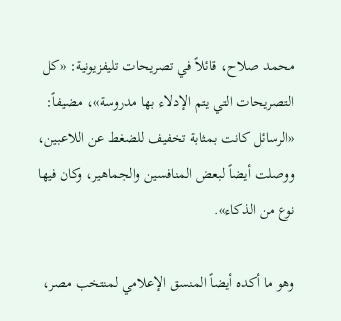محمد صلاح، قائلاً في تصريحات تليفزيونية: «كل التصريحات التي يتم الإدلاء بها مدروسة»، مضيفاً: «الرسائل كانت بمثابة تخفيف للضغط عن اللاعبين، ووصلت أيضاً لبعض المنافسين والجماهير، وكان فيها نوع من الذكاء».

وهو ما أكده أيضاً المنسق الإعلامي لمنتخب مصر،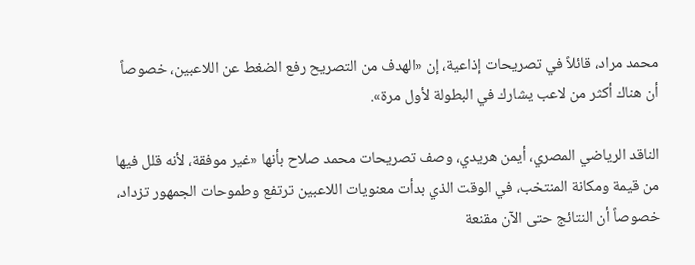محمد مراد، قائلاً في تصريحات إذاعية، إن «الهدف من التصريح رفع الضغط عن اللاعبين، خصوصاً أن هناك أكثر من لاعب يشارك في البطولة لأول مرة».

الناقد الرياضي المصري، أيمن هريدي، وصف تصريحات محمد صلاح بأنها «غير موفقة، لأنه قلل فيها من قيمة ومكانة المنتخب، في الوقت الذي بدأت معنويات اللاعبين ترتفع وطموحات الجمهور تزداد، خصوصاً أن النتائج حتى الآن مقنعة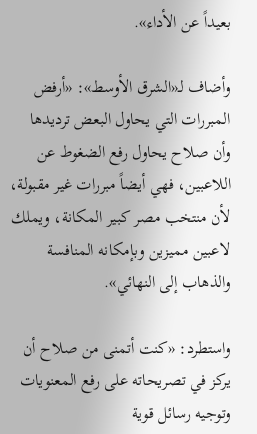بعيداً عن الأداء».

وأضاف لـ«الشرق الأوسط»: «أرفض المبررات التي يحاول البعض ترديدها وأن صلاح يحاول رفع الضغوط عن اللاعبين، فهي أيضاً مبررات غير مقبولة، لأن منتخب مصر كبير المكانة، ويملك لاعبين مميزين وبإمكانه المنافسة والذهاب إلى النهائي».

واستطرد: «كنت أتمنى من صلاح أن يركز في تصريحاته على رفع المعنويات وتوجيه رسائل قوية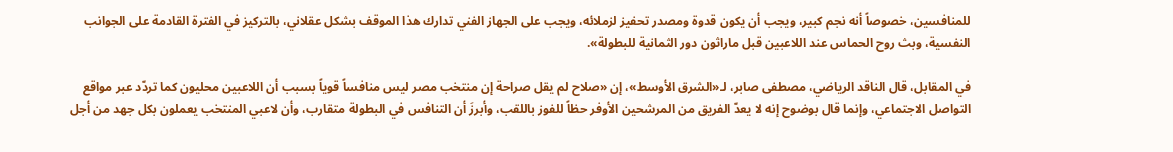للمنافسين، خصوصاً أنه نجم كبير، ويجب أن يكون قدوة ومصدر تحفيز لزملائه، ويجب على الجهاز الفني تدارك هذا الموقف بشكل عقلاني، بالتركيز في الفترة القادمة على الجوانب النفسية، وبث روح الحماس عند اللاعبين قبل ماراثون دور الثمانية للبطولة».

في المقابل، قال الناقد الرياضي، مصطفى صابر، لـ«الشرق الأوسط»، إن «صلاح لم يقل صراحة إن منتخب مصر ليس منافساً قوياً بسبب أن اللاعبين محليون كما تردّد عبر مواقع التواصل الاجتماعي، وإنما قال بوضوح إنه لا يعدّ الفريق من المرشحين الأوفر حظاً للفوز باللقب، وأبرزَ أن التنافس في البطولة متقارب، وأن لاعبي المنتخب يعملون بكل جهد من أجل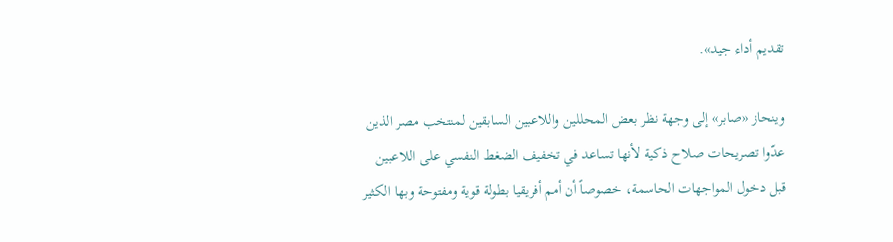تقديم أداء جيد».

وينحاز «صابر» إلى وجهة نظر بعض المحللين واللاعبين السابقين لمنتخب مصر الذين عدّوا تصريحات صلاح ذكية لأنها تساعد في تخفيف الضغط النفسي على اللاعبين قبل دخول المواجهات الحاسمة، خصوصاً أن أمم أفريقيا بطولة قوية ومفتوحة وبها الكثير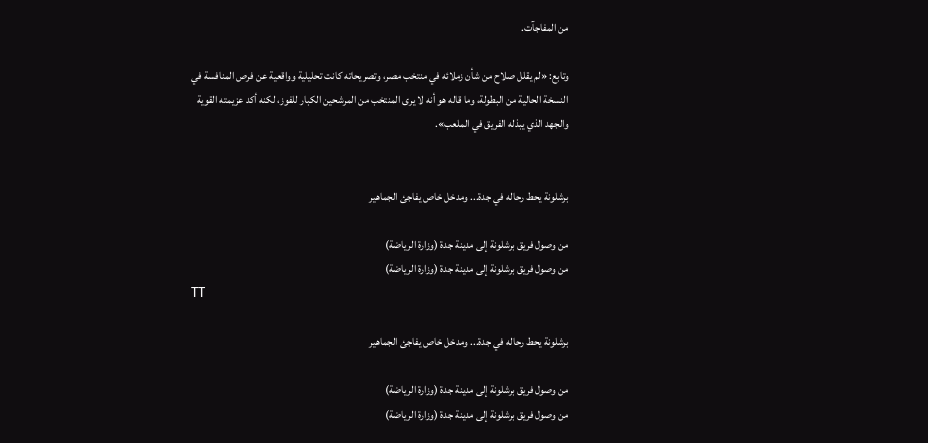من المفاجآت.

وتابع: «لم يقلل صلاح من شأن زملائه في منتخب مصر، وتصريحاته كانت تحليلية وواقعية عن فرص المنافسة في النسخة الحالية من البطولة، وما قاله هو أنه لا يرى المنتخب من المرشحين الكبار للفوز، لكنه أكد عزيمته القوية والجهد الذي يبذله الفريق في الملعب».


برشلونة يحط رحاله في جدة... ومدخل خاص يفاجئ الجماهير

من وصول فريق برشلونة إلى مدينة جدة (وزارة الرياضة)
من وصول فريق برشلونة إلى مدينة جدة (وزارة الرياضة)
TT

برشلونة يحط رحاله في جدة... ومدخل خاص يفاجئ الجماهير

من وصول فريق برشلونة إلى مدينة جدة (وزارة الرياضة)
من وصول فريق برشلونة إلى مدينة جدة (وزارة الرياضة)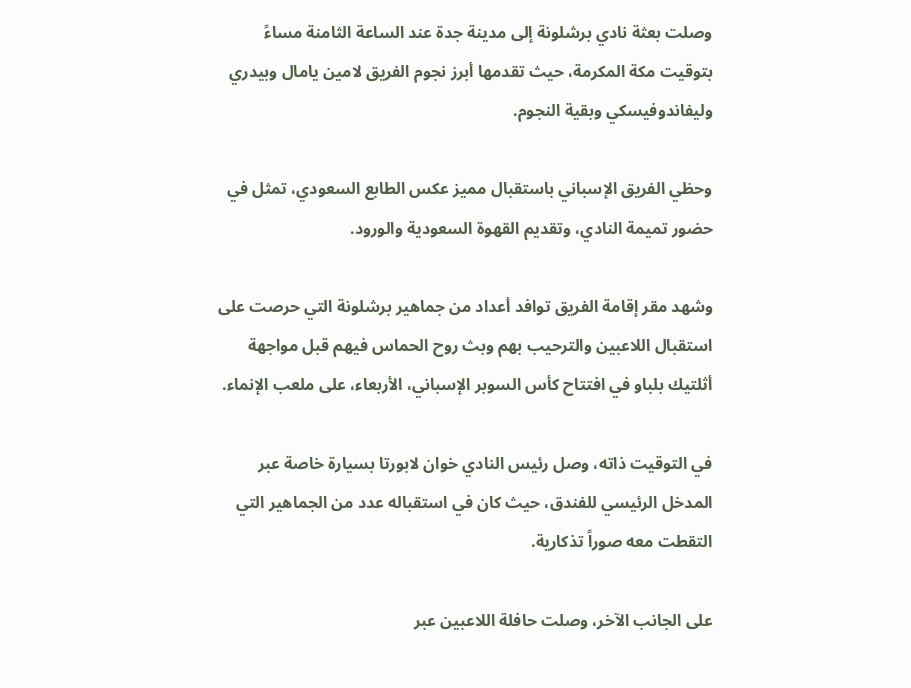وصلت بعثة نادي برشلونة إلى مدينة جدة عند الساعة الثامنة مساءً بتوقيت مكة المكرمة، حيث تقدمها أبرز نجوم الفريق لامين يامال وبيدري وليفاندوفيسكي وبقية النجوم.

وحظي الفريق الإسباني باستقبال مميز عكس الطابع السعودي، تمثل في حضور تميمة النادي، وتقديم القهوة السعودية والورود.

وشهد مقر إقامة الفريق توافد أعداد من جماهير برشلونة التي حرصت على استقبال اللاعبين والترحيب بهم وبث روح الحماس فيهم قبل مواجهة أثلتيك بلباو في افتتاح كأس السوبر الإسباني، الأربعاء، على ملعب الإنماء.

في التوقيت ذاته، وصل رئيس النادي خوان لابورتا بسيارة خاصة عبر المدخل الرئيسي للفندق، حيث كان في استقباله عدد من الجماهير التي التقطت معه صوراً تذكارية.

على الجانب الآخر، وصلت حافلة اللاعبين عبر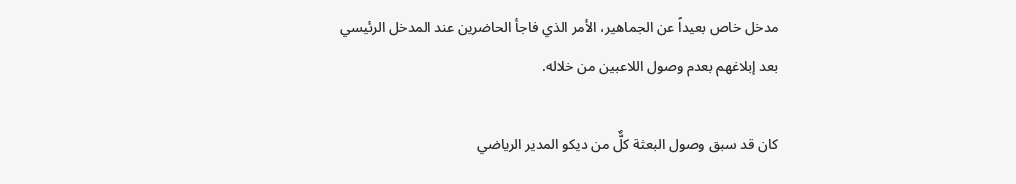مدخل خاص بعيداً عن الجماهير، الأمر الذي فاجأ الحاضرين عند المدخل الرئيسي بعد إبلاغهم بعدم وصول اللاعبين من خلاله.

كان قد سبق وصول البعثة كلٌّ من ديكو المدير الرياضي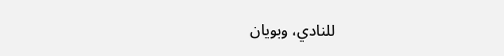للنادي، وبويان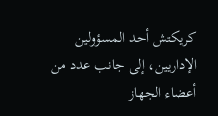كريكتش أحد المسؤولين الإداريين، إلى جانب عدد من أعضاء الجهاز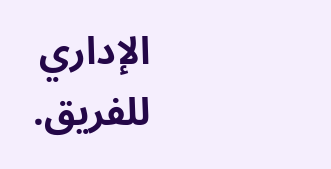الإداري للفريق.